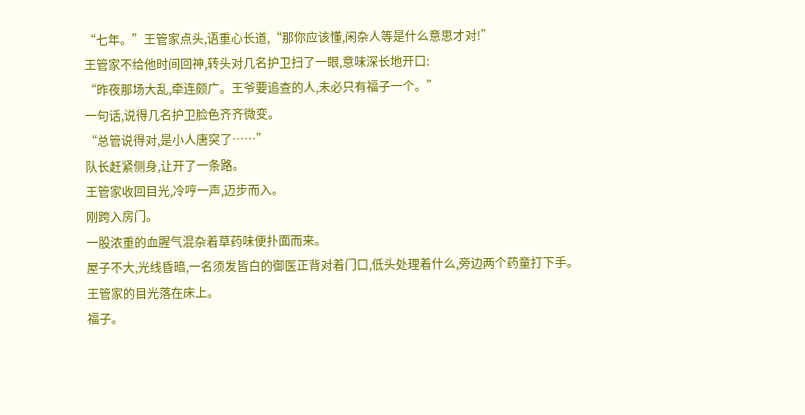“七年。”王管家点头,语重心长道,“那你应该懂,闲杂人等是什么意思才对!”
王管家不给他时间回神,转头对几名护卫扫了一眼,意味深长地开口:
“昨夜那场大乱,牵连颇广。王爷要追查的人,未必只有福子一个。”
一句话,说得几名护卫脸色齐齐微变。
“总管说得对,是小人唐突了……”
队长赶紧侧身,让开了一条路。
王管家收回目光,冷哼一声,迈步而入。
刚跨入房门。
一股浓重的血腥气混杂着草药味便扑面而来。
屋子不大,光线昏暗,一名须发皆白的御医正背对着门口,低头处理着什么,旁边两个药童打下手。
王管家的目光落在床上。
福子。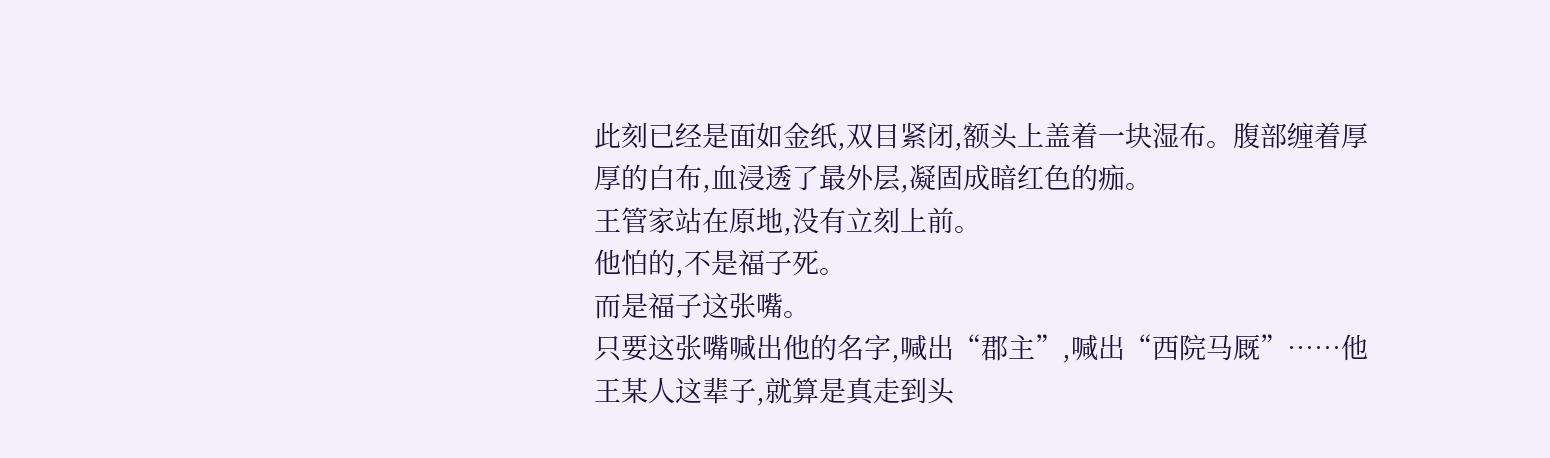此刻已经是面如金纸,双目紧闭,额头上盖着一块湿布。腹部缠着厚厚的白布,血浸透了最外层,凝固成暗红色的痂。
王管家站在原地,没有立刻上前。
他怕的,不是福子死。
而是福子这张嘴。
只要这张嘴喊出他的名字,喊出“郡主”,喊出“西院马厩”……他王某人这辈子,就算是真走到头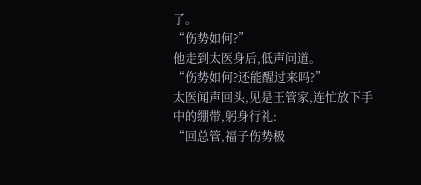了。
“伤势如何?”
他走到太医身后,低声问道。
“伤势如何?还能醒过来吗?”
太医闻声回头,见是王管家,连忙放下手中的绷带,躬身行礼:
“回总管,福子伤势极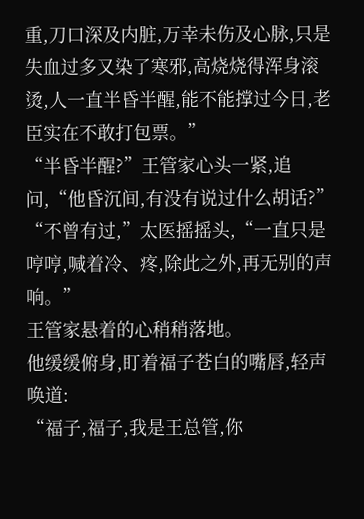重,刀口深及内脏,万幸未伤及心脉,只是失血过多又染了寒邪,高烧烧得浑身滚烫,人一直半昏半醒,能不能撑过今日,老臣实在不敢打包票。”
“半昏半醒?”王管家心头一紧,追问,“他昏沉间,有没有说过什么胡话?”
“不曾有过,”太医摇摇头,“一直只是哼哼,喊着冷、疼,除此之外,再无别的声响。”
王管家悬着的心稍稍落地。
他缓缓俯身,盯着福子苍白的嘴唇,轻声唤道:
“福子,福子,我是王总管,你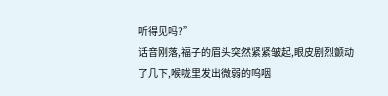听得见吗?”
话音刚落,福子的眉头突然紧紧皱起,眼皮剧烈颤动了几下,喉咙里发出微弱的呜咽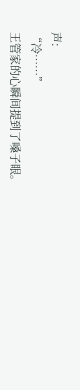声:
“冷……”
王管家的心瞬间提到了嗓子眼。